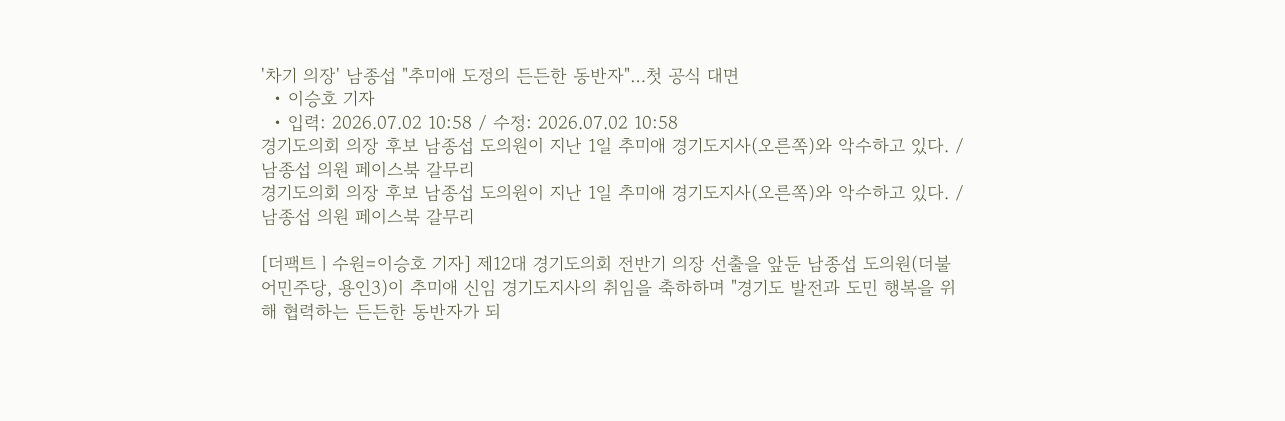'차기 의장' 남종섭 "추미애 도정의 든든한 동반자"…첫 공식 대면
  • 이승호 기자
  • 입력: 2026.07.02 10:58 / 수정: 2026.07.02 10:58
경기도의회 의장 후보 남종섭 도의원이 지난 1일 추미애 경기도지사(오른쪽)와 악수하고 있다. /남종섭 의원 페이스북 갈무리
경기도의회 의장 후보 남종섭 도의원이 지난 1일 추미애 경기도지사(오른쪽)와 악수하고 있다. /남종섭 의원 페이스북 갈무리

[더팩트ㅣ수원=이승호 기자] 제12대 경기도의회 전반기 의장 선출을 앞둔 남종섭 도의원(더불어민주당, 용인3)이 추미애 신임 경기도지사의 취임을 축하하며 "경기도 발전과 도민 행복을 위해 협력하는 든든한 동반자가 되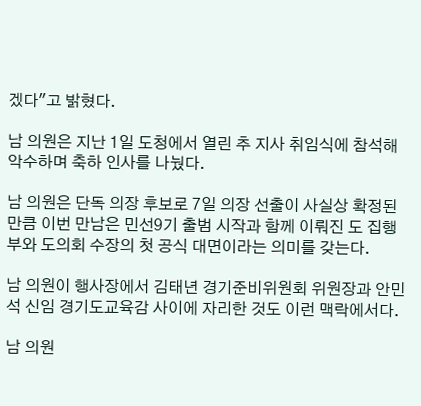겠다"고 밝혔다.

남 의원은 지난 1일 도청에서 열린 추 지사 취임식에 참석해 악수하며 축하 인사를 나눴다.

남 의원은 단독 의장 후보로 7일 의장 선출이 사실상 확정된 만큼 이번 만남은 민선9기 출범 시작과 함께 이뤄진 도 집행부와 도의회 수장의 첫 공식 대면이라는 의미를 갖는다.

남 의원이 행사장에서 김태년 경기준비위원회 위원장과 안민석 신임 경기도교육감 사이에 자리한 것도 이런 맥락에서다.

남 의원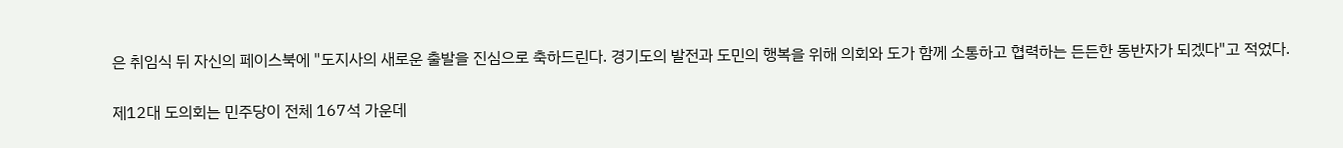은 취임식 뒤 자신의 페이스북에 "도지사의 새로운 출발을 진심으로 축하드린다. 경기도의 발전과 도민의 행복을 위해 의회와 도가 함께 소통하고 협력하는 든든한 동반자가 되겠다"고 적었다.

제12대 도의회는 민주당이 전체 167석 가운데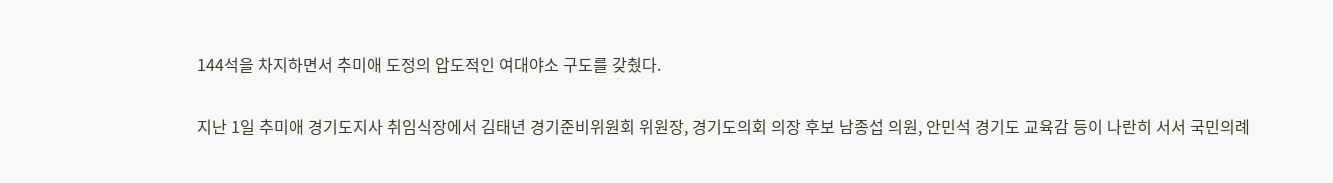144석을 차지하면서 추미애 도정의 압도적인 여대야소 구도를 갖췄다.

지난 1일 추미애 경기도지사 취임식장에서 김태년 경기준비위원회 위원장, 경기도의회 의장 후보 남종섭 의원, 안민석 경기도 교육감 등이 나란히 서서 국민의례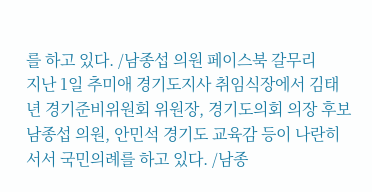를 하고 있다. /남종섭 의원 페이스북 갈무리
지난 1일 추미애 경기도지사 취임식장에서 김태년 경기준비위원회 위원장, 경기도의회 의장 후보 남종섭 의원, 안민석 경기도 교육감 등이 나란히 서서 국민의례를 하고 있다. /남종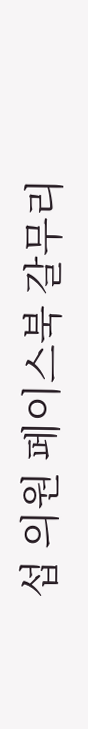섭 의원 페이스북 갈무리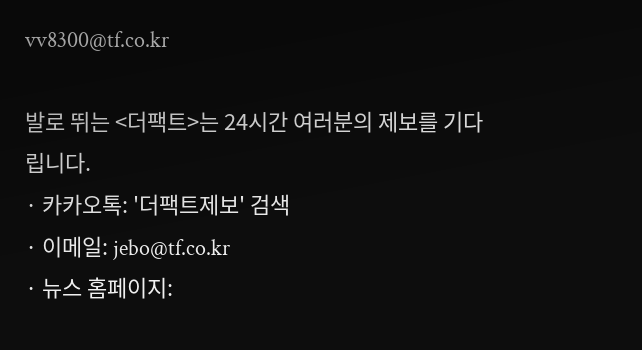vv8300@tf.co.kr

발로 뛰는 <더팩트>는 24시간 여러분의 제보를 기다립니다.
· 카카오톡: '더팩트제보' 검색
· 이메일: jebo@tf.co.kr
· 뉴스 홈페이지: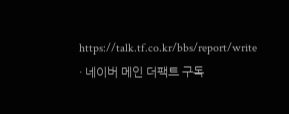https://talk.tf.co.kr/bbs/report/write
· 네이버 메인 더팩트 구독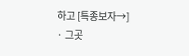하고 [특종보자→]
· 그곳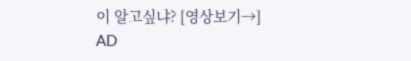이 알고싶냐? [영상보기→]
AD